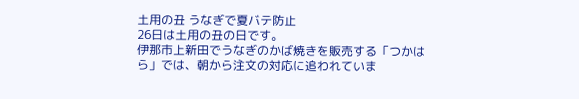土用の丑 うなぎで夏バテ防止
26日は土用の丑の日です。
伊那市上新田でうなぎのかば焼きを販売する「つかはら」では、朝から注文の対応に追われていま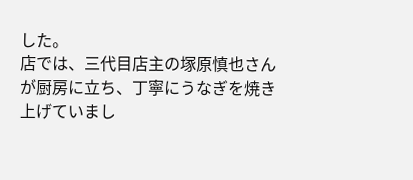した。
店では、三代目店主の塚原慎也さんが厨房に立ち、丁寧にうなぎを焼き上げていまし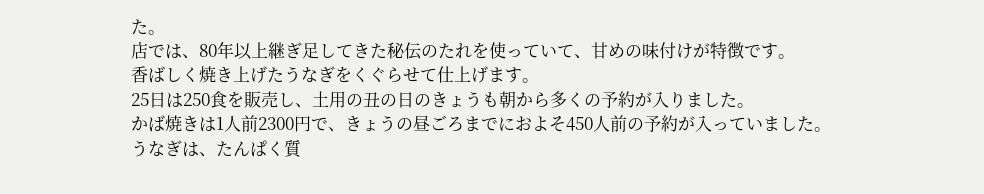た。
店では、80年以上継ぎ足してきた秘伝のたれを使っていて、甘めの味付けが特徴です。
香ばしく焼き上げたうなぎをくぐらせて仕上げます。
25日は250食を販売し、土用の丑の日のきょうも朝から多くの予約が入りました。
かば焼きは1人前2300円で、きょうの昼ごろまでにおよそ450人前の予約が入っていました。
うなぎは、たんぱく質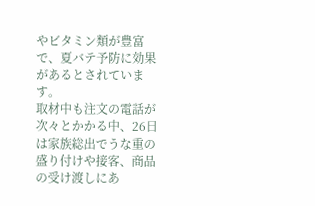やビタミン類が豊富で、夏バテ予防に効果があるとされています。
取材中も注文の電話が次々とかかる中、26日は家族総出でうな重の盛り付けや接客、商品の受け渡しにあ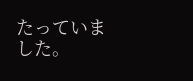たっていました。